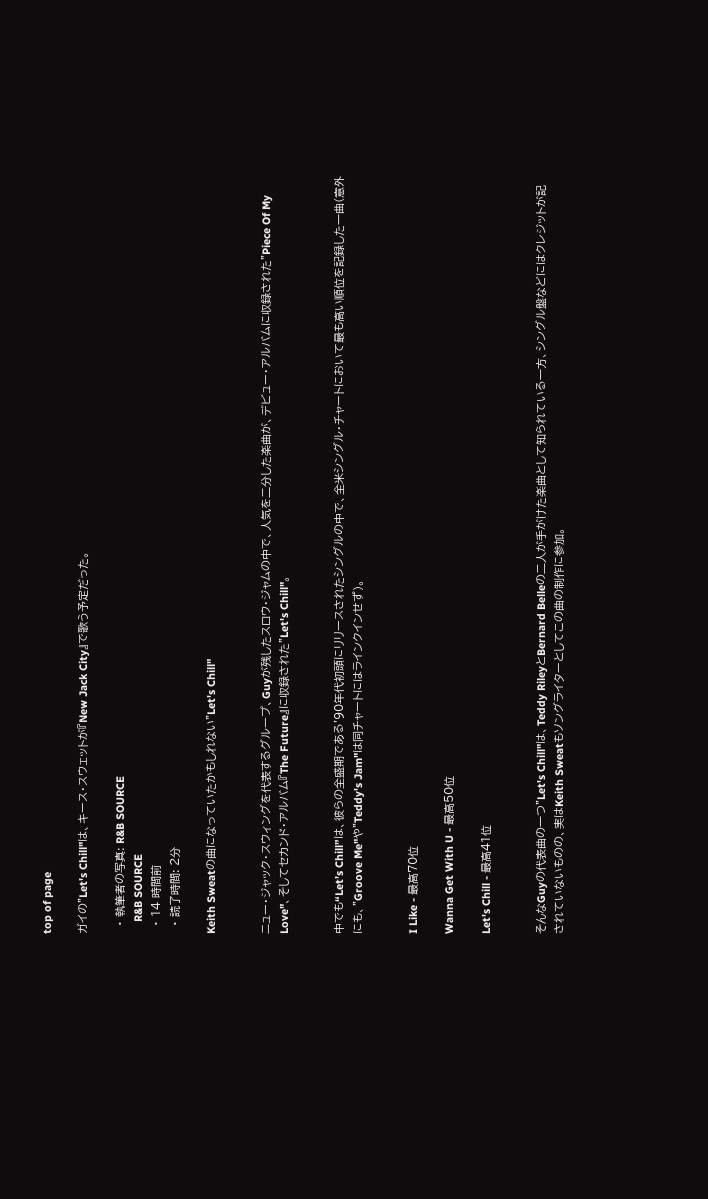top of page

ガイの"Let's Chill"は、キース・スウェットが『New Jack City』で歌う予定だった。

  • 執筆者の写真: R&B SOURCE
    R&B SOURCE
  • 14 時間前
  • 読了時間: 2分

Keith Sweatの曲になっていたかもしれない"Let's Chill"


ニュー・ジャック・スウィングを代表するグループ、Guyが残したスロウ・ジャムの中で、人気を二分した楽曲が、デビュー・アルバムに収録された"Piece Of My Love"、そしてセカンド・アルバム『The Future』に収録された"Let's Chill"。


中でも“Let’s Chill”は、彼らの全盛期である'90年代初頭にリリースされたシングルの中で、全米シングル・チャートにおいて最も高い順位を記録した一曲(意外にも、"Groove Me"や"Teddy's Jam"は同チャートにはラインクインせず)。


I Like - 最高70位

Wanna Get With U - 最高50位

Let's Chill - 最高41位


そんなGuyの代表曲の一つ"Let's Chill"は、Teddy RileyとBernard Belleの二人が手がけた楽曲として知られている一方、シングル盤などにはクレジットが記されていないものの、実はKeith Sweatもソングライターとしてこの曲の制作に参加。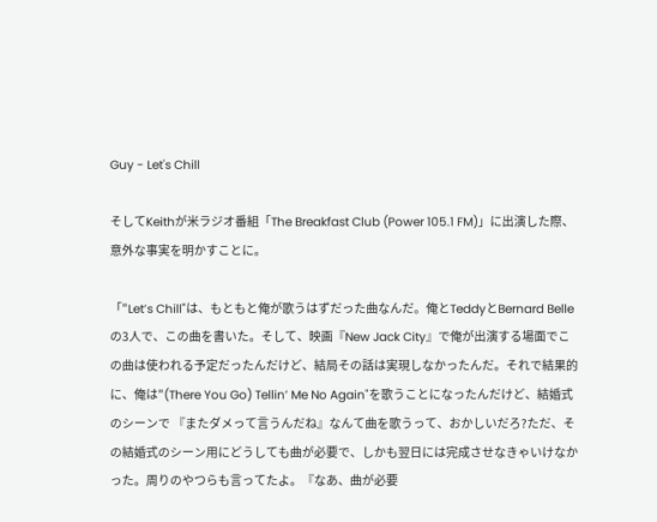Guy - Let's Chill

そしてKeithが米ラジオ番組「The Breakfast Club (Power 105.1 FM)」に出演した際、意外な事実を明かすことに。

「"Let’s Chill"は、もともと俺が歌うはずだった曲なんだ。俺とTeddyとBernard Belleの3人で、この曲を書いた。そして、映画『New Jack City』で俺が出演する場面でこの曲は使われる予定だったんだけど、結局その話は実現しなかったんだ。それで結果的に、俺は"(There You Go) Tellin’ Me No Again"を歌うことになったんだけど、結婚式のシーンで 『またダメって言うんだね』なんて曲を歌うって、おかしいだろ?ただ、その結婚式のシーン用にどうしても曲が必要で、しかも翌日には完成させなきゃいけなかった。周りのやつらも言ってたよ。『なあ、曲が必要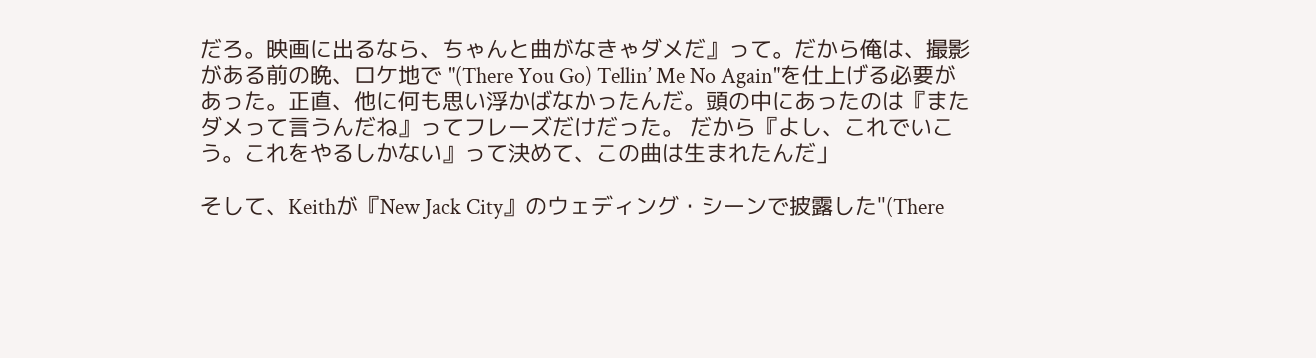だろ。映画に出るなら、ちゃんと曲がなきゃダメだ』って。だから俺は、撮影がある前の晩、ロケ地で "(There You Go) Tellin’ Me No Again"を仕上げる必要があった。正直、他に何も思い浮かばなかったんだ。頭の中にあったのは『またダメって言うんだね』ってフレーズだけだった。 だから『よし、これでいこう。これをやるしかない』って決めて、この曲は生まれたんだ」

そして、Keithが『New Jack City』のウェディング・シーンで披露した"(There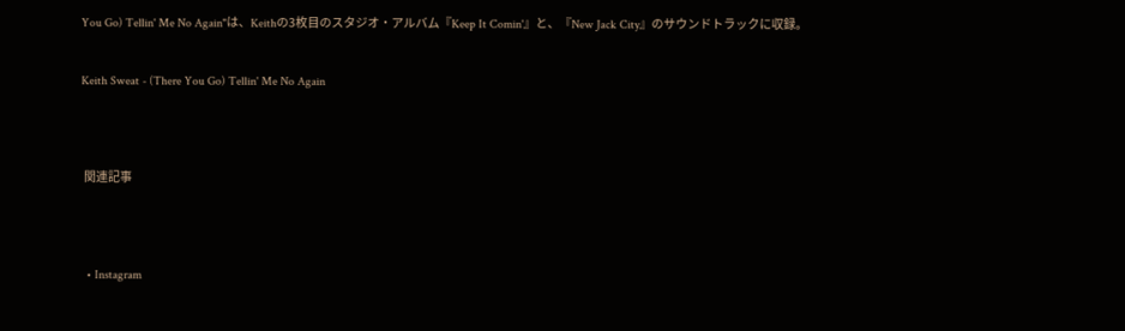You Go) Tellin' Me No Again"は、Keithの3枚目のスタジオ・アルバム『Keep It Comin'』と、『New Jack City』のサウンドトラックに収録。


Keith Sweat - (There You Go) Tellin' Me No Again




 関連記事




  • Instagram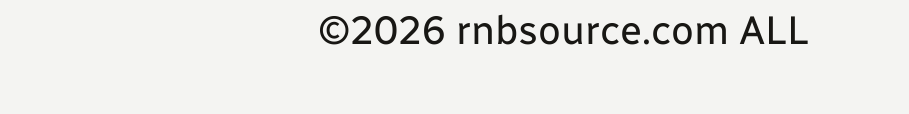©2026 rnbsource.com ALL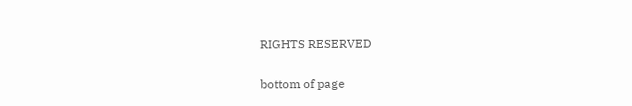RIGHTS RESERVED

bottom of page